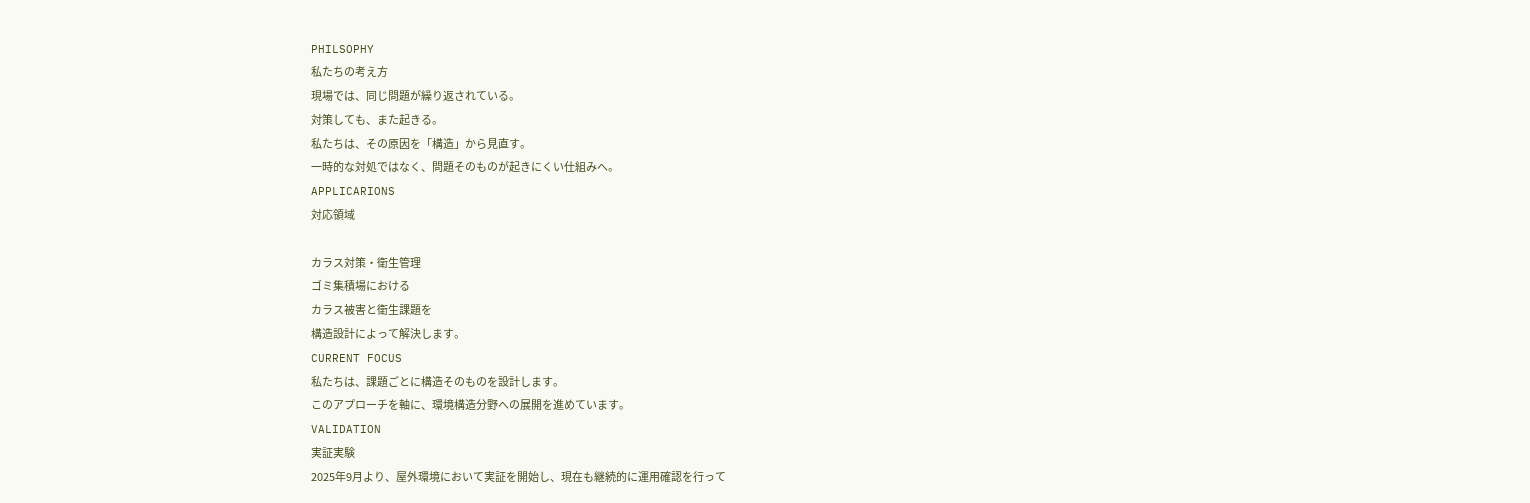PHILSOPHY
私たちの考え方
現場では、同じ問題が繰り返されている。
対策しても、また起きる。
私たちは、その原因を「構造」から見直す。
一時的な対処ではなく、問題そのものが起きにくい仕組みへ。
APPLICARIONS
対応領域

カラス対策・衛生管理
ゴミ集積場における
カラス被害と衛生課題を
構造設計によって解決します。
CURRENT FOCUS
私たちは、課題ごとに構造そのものを設計します。
このアプローチを軸に、環境構造分野への展開を進めています。
VALIDATION
実証実験
2025年9月より、屋外環境において実証を開始し、現在も継続的に運用確認を行って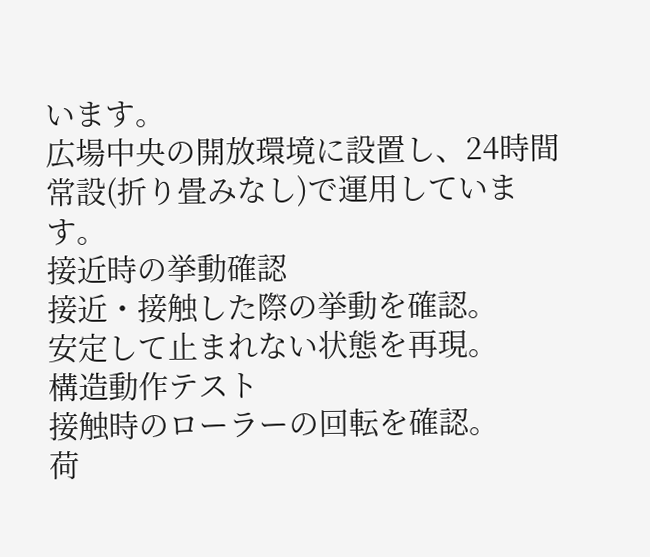います。
広場中央の開放環境に設置し、24時間常設(折り畳みなし)で運用しています。
接近時の挙動確認
接近・接触した際の挙動を確認。
安定して止まれない状態を再現。
構造動作テスト
接触時のローラーの回転を確認。
荷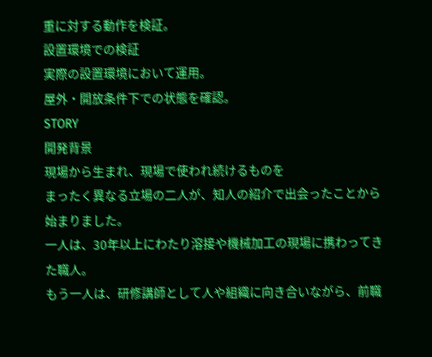重に対する動作を検証。
設置環境での検証
実際の設置環境において運用。
屋外・開放条件下での状態を確認。
STORY
開発背景
現場から生まれ、現場で使われ続けるものを
まったく異なる立場の二人が、知人の紹介で出会ったことから始まりました。
一人は、30年以上にわたり溶接や機械加工の現場に携わってきた職人。
もう一人は、研修講師として人や組織に向き合いながら、前職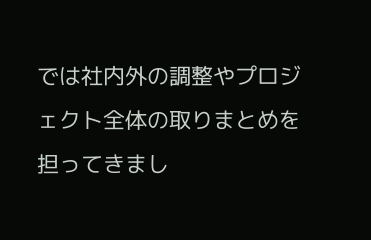では社内外の調整やプロジェクト全体の取りまとめを担ってきまし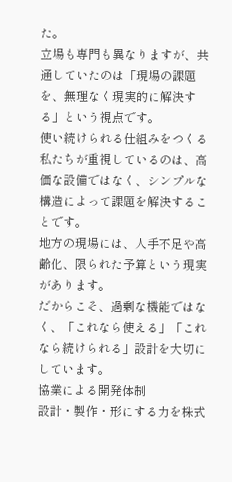た。
立場も専門も異なりますが、共通していたのは「現場の課題を、無理なく現実的に解決する」という視点です。
使い続けられる仕組みをつくる
私たちが重視しているのは、高価な設備ではなく、シンプルな構造によって課題を解決することです。
地方の現場には、人手不足や高齢化、限られた予算という現実があります。
だからこそ、過剰な機能ではなく、「これなら使える」「これなら続けられる」設計を大切にしています。
協業による開発体制
設計・製作・形にする力を株式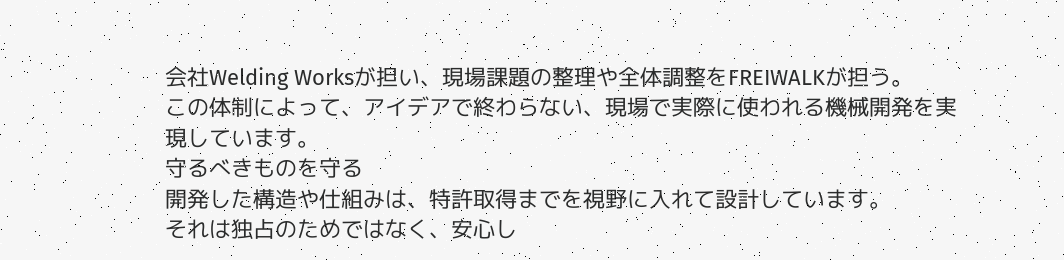会社Welding Worksが担い、現場課題の整理や全体調整をFREIWALKが担う。
この体制によって、アイデアで終わらない、現場で実際に使われる機械開発を実現しています。
守るべきものを守る
開発した構造や仕組みは、特許取得までを視野に入れて設計しています。
それは独占のためではなく、安心し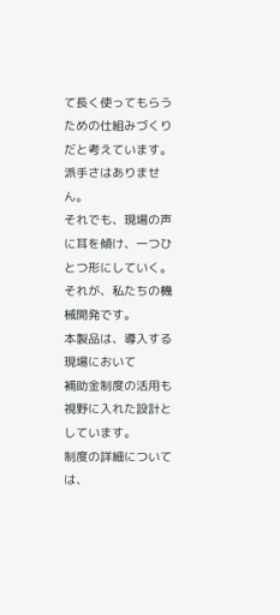て長く使ってもらうための仕組みづくりだと考えています。
派手さはありません。
それでも、現場の声に耳を傾け、一つひとつ形にしていく。
それが、私たちの機械開発です。
本製品は、導入する現場において
補助金制度の活用も視野に入れた設計としています。
制度の詳細については、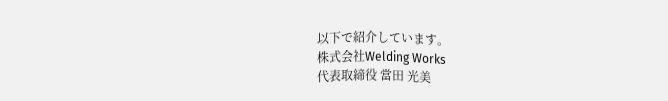以下で紹介しています。
株式会社Welding Works
代表取締役 當田 光美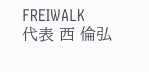FREIWALK
代表 西 倫弘